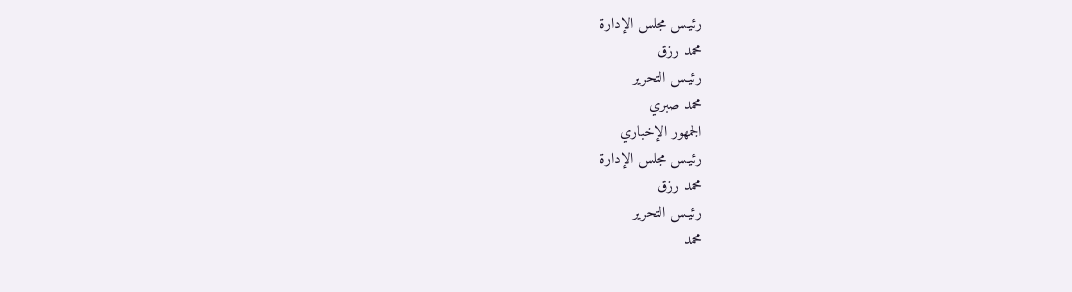رئيـس مجلس الإدارة
محمد رزق
رئيـس التحرير
محمد صبري
الجمهور الإخباري
رئيـس مجلس الإدارة
محمد رزق
رئيـس التحرير
محمد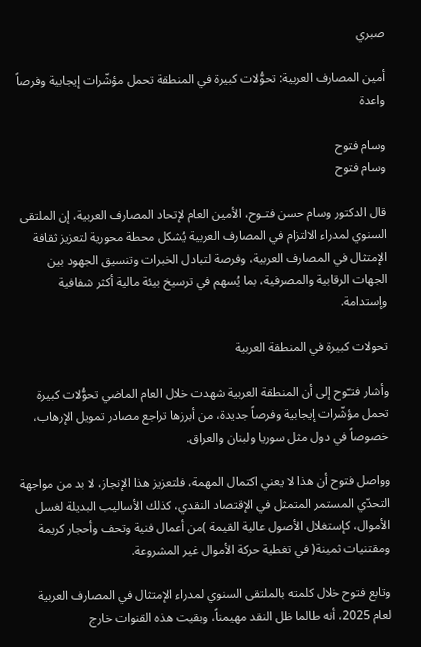صبري

أمين المصارف العربية: تحوُّلات كبيرة في المنطقة تحمل مؤشّرات إيجابية وفرصاً واعدة

وسام فتوح
وسام فتوح

قال الدكتور وسام حسن فتـوح، الأمين العام لإتحاد المصارف العربية، إن الملتقى السنوي لمدراء الالتزام في المصارف العربية يُشكل محطة محورية لتعزيز ثقافة الإمتثال في المصارف العربية، وفرصة لتبادل الخبرات وتنسيق الجهود بين الجهات الرقابية والمصرفية، بما يُسهم في ترسيخ بيئة مالية أكثر شفافية وإستدامة.

تحولات كبيرة في المنطقة العربية

وأشار فتـّوح إلى أن المنطقة العربية شهدت خلال العام الماضي تحوُّلات كبيرة تحمل مؤشّرات إيجابية وفرصاً جديدة، من أبرزها تراجع مصادر تمويل الإرهاب، خصوصاً في دول مثل سوريا ولبنان والعراق.

وواصل فتوح أن هذا لا يعني اكتمال المهمة، فلتعزيز هذا الإنجاز، لا بد من مواجهة التحدّي المستمر المتمثل في الإقتصاد النقدي، كذلك الأساليب البديلة لغسل الأموال، كإستغلال الأصول عالية القيمة )من أعمال فنية وتحف وأحجار كريمة ومقتنيات ثمينة( في تغطية حركة الأموال غير المشروعة.

وتابع فتوح خلال كلمته بالملتقى السنوي لمدراء الإمتثال في المصارف العربية لعام 2025، أنه طالما ظل النقد مهيمناً، وبقيت هذه القنوات خارج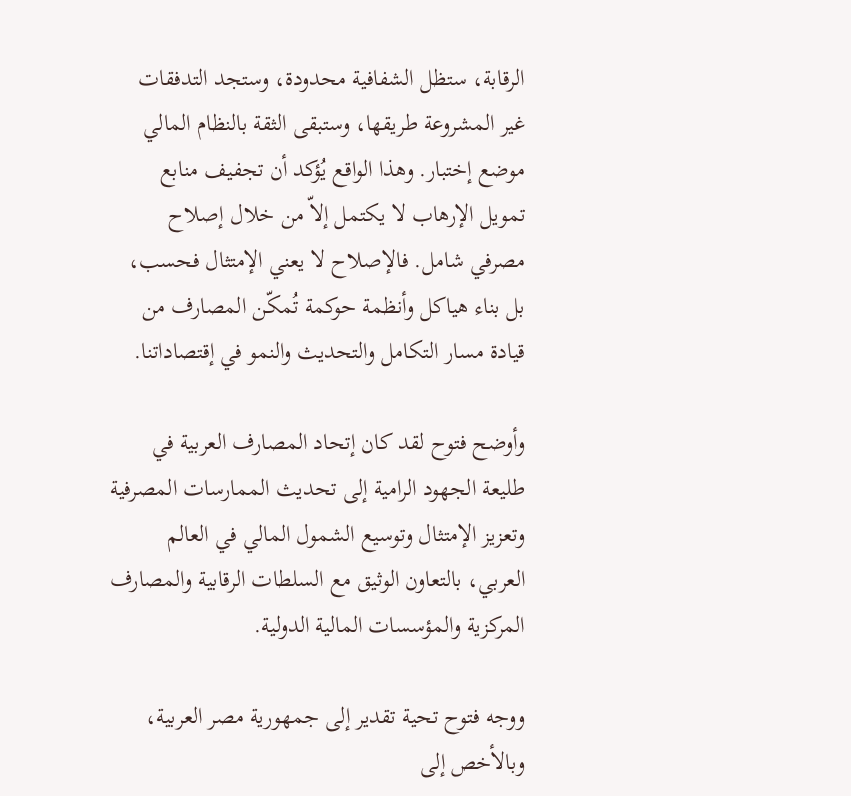الرقابة، ستظل الشفافية محدودة، وستجد التدفقات غير المشروعة طريقها، وستبقى الثقة بالنظام المالي موضع إختبار. وهذا الواقع يُؤكد أن تجفيف منابع تمويل الإرهاب لا يكتمل إلاّ من خلال إصلاح مصرفي شامل. فالإصلاح لا يعني الإمتثال فحسب، بل بناء هياكل وأنظمة حوكمة تُمكّن المصارف من قيادة مسار التكامل والتحديث والنمو في إقتصاداتنا.

وأوضح فتوح لقد كان إتحاد المصارف العربية في طليعة الجهود الرامية إلى تحديث الممارسات المصرفية وتعزيز الإمتثال وتوسيع الشمول المالي في العالم العربي، بالتعاون الوثيق مع السلطات الرقابية والمصارف المركزية والمؤسسات المالية الدولية.

ووجه فتوح تحية تقدير إلى جمهورية مصر العربية، وبالأخص إلى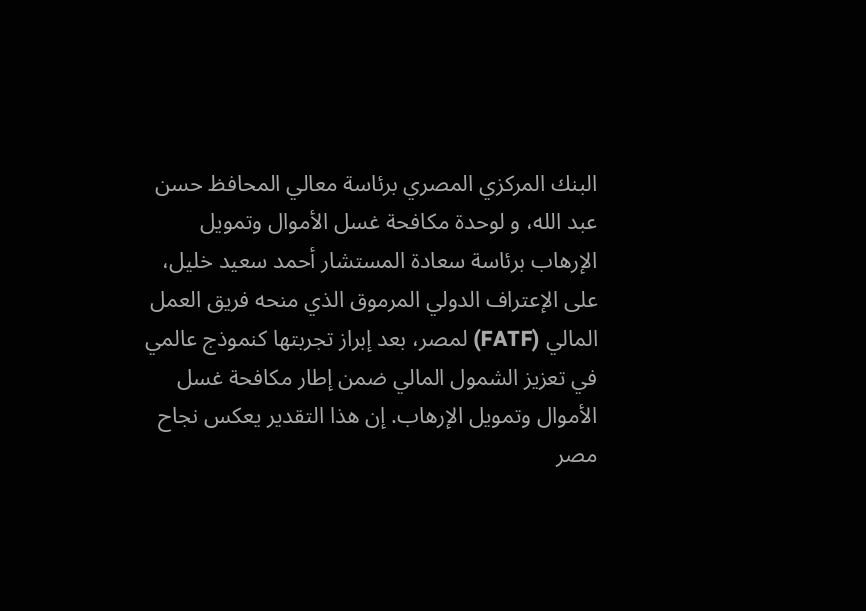البنك المركزي المصري برئاسة معالي المحافظ حسن عبد الله، و لوحدة مكافحة غسل الأموال وتمويل الإرهاب برئاسة سعادة المستشار أحمد سعيد خليل، على الإعتراف الدولي المرموق الذي منحه فريق العمل المالي (FATF) لمصر، بعد إبراز تجربتها كنموذج عالمي في تعزيز الشمول المالي ضمن إطار مكافحة غسل الأموال وتمويل الإرهاب. إن هذا التقدير يعكس نجاح مصر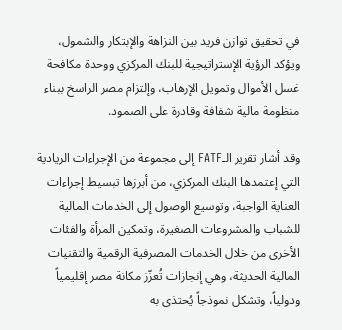في تحقيق توازن فريد بين النزاهة والإبتكار والشمول، ويؤكد الرؤية الإستراتيجية للبنك المركزي ووحدة مكافحة غسل الأموال وتمويل الإرهاب، وإلتزام مصر الراسخ ببناء منظومة مالية شفافة وقادرة على الصمود.

وقد أشار تقرير الـFATF إلى مجموعة من الإجراءات الريادية التي إعتمدها البنك المركزي، من أبرزها تبسيط إجراءات العناية الواجبة، وتوسيع الوصول إلى الخدمات المالية للشباب والمشروعات الصغيرة، وتمكين المرأة والفئات الأخرى من خلال الخدمات المصرفية الرقمية والتقنيات المالية الحديثة، وهي إنجازات تُعزّز مكانة مصر إقليمياً ودولياً، وتشكل نموذجاً يُحتذى به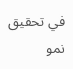في تحقيق نمو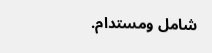شامل ومستدام.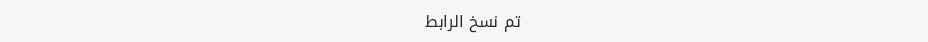تم نسخ الرابط